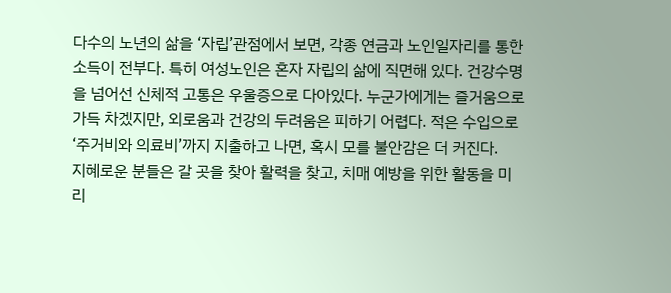다수의 노년의 삶을 ‘자립’관점에서 보면, 각종 연금과 노인일자리를 통한 소득이 전부다. 특히 여성노인은 혼자 자립의 삶에 직면해 있다. 건강수명을 넘어선 신체적 고통은 우울증으로 다아있다. 누군가에게는 즐거움으로 가득 차겠지만, 외로움과 건강의 두려움은 피하기 어렵다. 적은 수입으로 ‘주거비와 의료비’까지 지출하고 나면, 혹시 모를 불안감은 더 커진다.
지혜로운 분들은 갈 곳을 찾아 활력을 찾고, 치매 예방을 위한 활동을 미리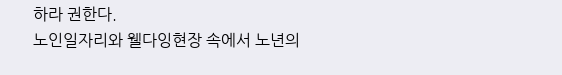하라 권한다.
노인일자리와 웰다잉현장 속에서 노년의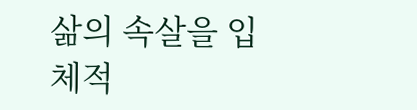삶의 속살을 입체적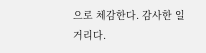으로 체감한다. 감사한 일거리다.